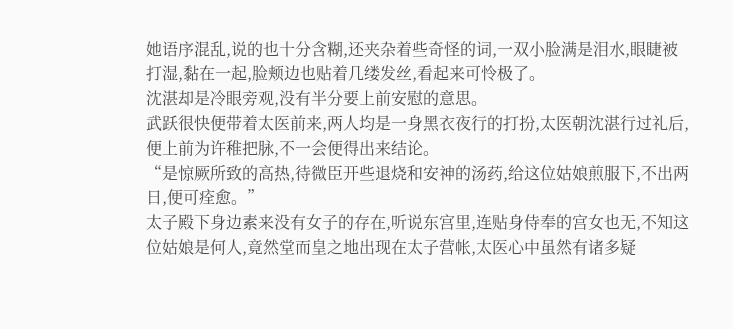她语序混乱,说的也十分含糊,还夹杂着些奇怪的词,一双小脸满是泪水,眼睫被打湿,黏在一起,脸颊边也贴着几缕发丝,看起来可怜极了。
沈湛却是冷眼旁观,没有半分要上前安慰的意思。
武跃很快便带着太医前来,两人均是一身黑衣夜行的打扮,太医朝沈湛行过礼后,便上前为许稚把脉,不一会便得出来结论。
“是惊厥所致的高热,待微臣开些退烧和安神的汤药,给这位姑娘煎服下,不出两日,便可痊愈。”
太子殿下身边素来没有女子的存在,听说东宫里,连贴身侍奉的宫女也无,不知这位姑娘是何人,竟然堂而皇之地出现在太子营帐,太医心中虽然有诸多疑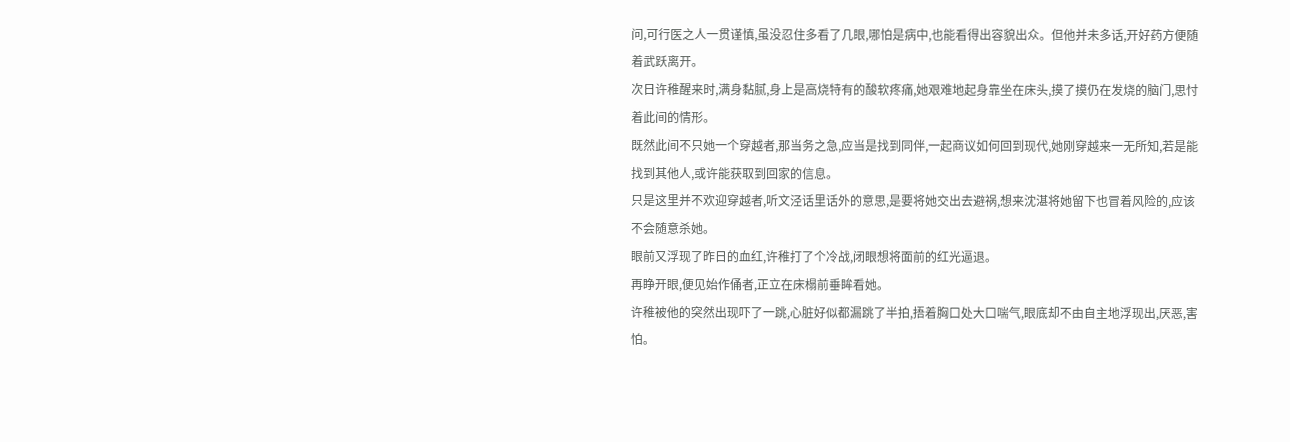问,可行医之人一贯谨慎,虽没忍住多看了几眼,哪怕是病中,也能看得出容貌出众。但他并未多话,开好药方便随着武跃离开。
次日许稚醒来时,满身黏腻,身上是高烧特有的酸软疼痛,她艰难地起身靠坐在床头,摸了摸仍在发烧的脑门,思忖着此间的情形。
既然此间不只她一个穿越者,那当务之急,应当是找到同伴,一起商议如何回到现代,她刚穿越来一无所知,若是能找到其他人,或许能获取到回家的信息。
只是这里并不欢迎穿越者,听文泾话里话外的意思,是要将她交出去避祸,想来沈湛将她留下也冒着风险的,应该不会随意杀她。
眼前又浮现了昨日的血红,许稚打了个冷战,闭眼想将面前的红光逼退。
再睁开眼,便见始作俑者,正立在床榻前垂眸看她。
许稚被他的突然出现吓了一跳,心脏好似都漏跳了半拍,捂着胸口处大口喘气,眼底却不由自主地浮现出,厌恶,害怕。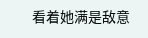看着她满是敌意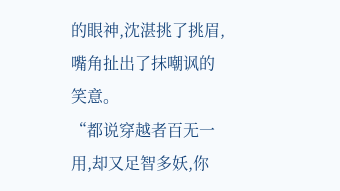的眼神,沈湛挑了挑眉,嘴角扯出了抹嘲讽的笑意。
“都说穿越者百无一用,却又足智多妖,你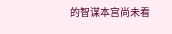的智谋本宫尚未看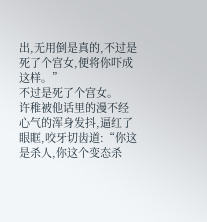出,无用倒是真的,不过是死了个宫女,便将你吓成这样。”
不过是死了个宫女。
许稚被他话里的漫不经心气的浑身发抖,逼红了眼眶,咬牙切齿道:“你这是杀人,你这个变态杀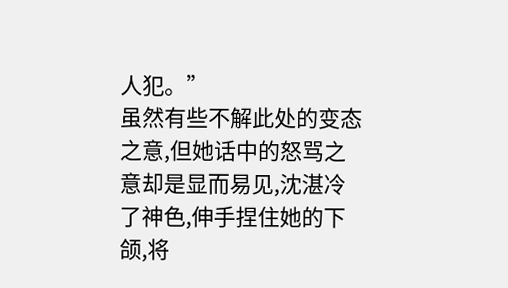人犯。”
虽然有些不解此处的变态之意,但她话中的怒骂之意却是显而易见,沈湛冷了神色,伸手捏住她的下颌,将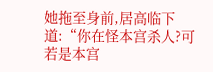她拖至身前,居高临下道:“你在怪本宫杀人?可若是本宫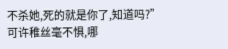不杀她,死的就是你了,知道吗?”
可许稚丝毫不惧,哪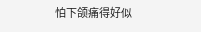怕下颌痛得好似